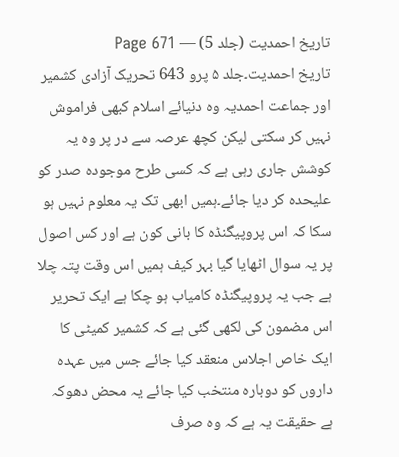تاریخ احمدیت (جلد 5) — Page 671
تاریخ احمدیت۔جلد ۵ پرو 643 تحریک آزادی کشمیر اور جماعت احمدیہ وہ دنیائے اسلام کبھی فراموش نہیں کر سکتی لیکن کچھ عرصہ سے در پر وہ یہ کوشش جاری رہی ہے کہ کسی طرح موجودہ صدر کو علیحدہ کر دیا جائے۔ہمیں ابھی تک یہ معلوم نہیں ہو سکا کہ اس پروپیگنڈہ کا بانی کون ہے اور کس اصول پر یہ سوال اٹھایا گیا بہر کیف ہمیں اس وقت پتہ چلا ہے جب یہ پروپیگنڈہ کامیاب ہو چکا ہے ایک تحریر اس مضمون کی لکھی گئی ہے کہ کشمیر کمیٹی کا ایک خاص اجلاس منعقد کیا جائے جس میں عہدہ داروں کو دوبارہ منتخب کیا جائے یہ محض دھوکہ ہے حقیقت یہ ہے کہ وہ صرف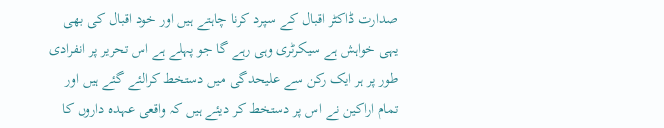صدارت ڈاکٹر اقبال کے سپرد کرنا چاہتے ہیں اور خود اقبال کی بھی یہی خواہش ہے سیکرٹری وہی رہے گا جو پہلے ہے اس تحریر پر انفرادی طور پر ہر ایک رکن سے علیحدگی میں دستخط کرالئے گئے ہیں اور تمام اراکین نے اس پر دستخط کر دیئے ہیں کہ واقعی عہدہ داروں کا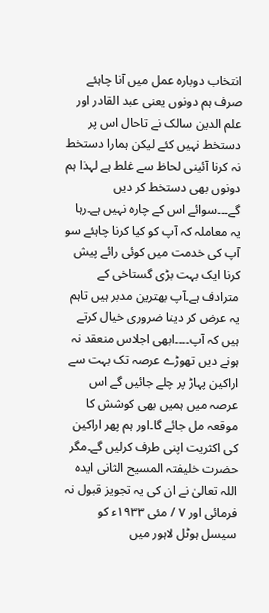انتخاب دوبارہ عمل میں آنا چاہئے صرف ہم دونوں یعنی عبد القادر اور علم الدین سالک نے تاحال اس پر دستخط نہیں کئے لیکن ہمارا دستخط نہ کرنا آئینی لحاظ سے غلط ہے لہذا ہم دونوں بھی دستخط کر دیں گے۔۔۔سوائے اس کے چارہ نہیں ہے۔رہا یہ معاملہ کہ آپ کو کیا کرنا چاہئے سو آپ کی خدمت میں کوئی رائے پیش کرنا ایک بہت بڑی گستاخی کے مترادف ہے۔آپ بهترین مدبر ہیں تاہم یہ عرض کر دینا ضروری خیال کرتے ہیں کہ آپ۔۔۔۔ابھی اجلاس منعقد نہ ہونے دیں تھوڑے عرصہ تک بہت سے اراکین پہاڑ پر چلے جائیں گے اس عرصہ میں ہمیں بھی کوشش کا موقعہ مل جائے گا۔اور ہم پھر اراکین کی اکثریت اپنی طرف کرلیں گے۔مگر حضرت خلیفتہ المسیح الثانی ایدہ اللہ تعالیٰ نے ان کی یہ تجویز قبول نہ فرمائی اور ۷ / مئی ۱۹۳۳ء کو سیسل ہوٹل لاہور میں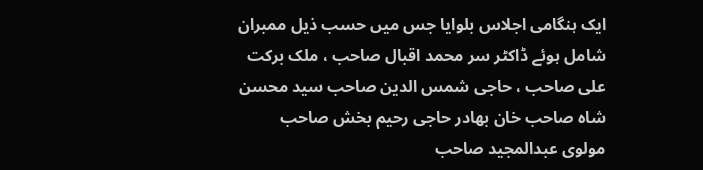ایک ہنگامی اجلاس بلوایا جس میں حسب ذیل ممبران شامل ہوئے ڈاکٹر سر محمد اقبال صاحب ، ملک برکت علی صاحب ، حاجی شمس الدین صاحب سید محسن شاہ صاحب خان بهادر حاجی رحیم بخش صاحب مولوی عبدالمجید صاحب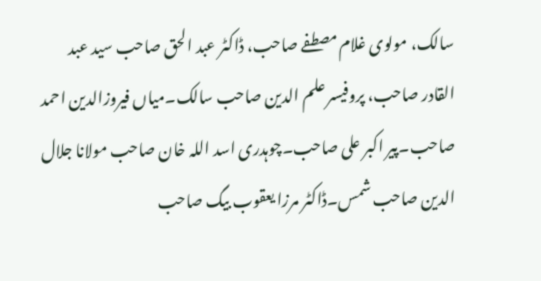سالک، مولوی غلام مصطفے صاحب، ڈاکٹر عبد الحق صاحب سید عبد القادر صاحب، پروفیسر علم الدین صاحب سالک۔میاں فیروزالدین احمد صاحب۔پیر اکبر علی صاحب۔چوہدری اسد اللہ خان صاحب مولانا جلال الدین صاحب شمس۔ڈاکٹر مرزا یعقوب بیگ صاحب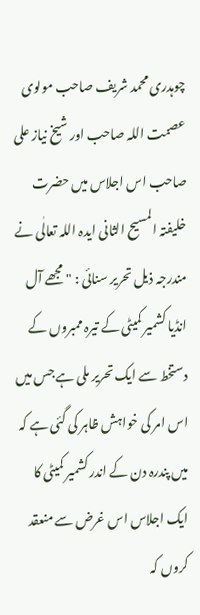چوہدری محمد شریف صاحب مولوی عصمت اللہ صاحب اور شیخ نیاز علی صاحب اس اجلاس میں حضرت خلیفتہ المسیح الثانی ایدہ اللہ تعالٰی نے مندرجہ ذیل تحریر سنائی : " مجھے آل انڈیا کشمیر کمیٹی کے تیرہ ممبروں کے دستخط سے ایک تحریر ملی ہے جس میں اس امر کی خواہش ظاہر کی گئی ہے کہ میں پندرہ دن کے اندر کشمیر کمیٹی کا ایک اجلاس اس غرض سے منعقد کروں کہ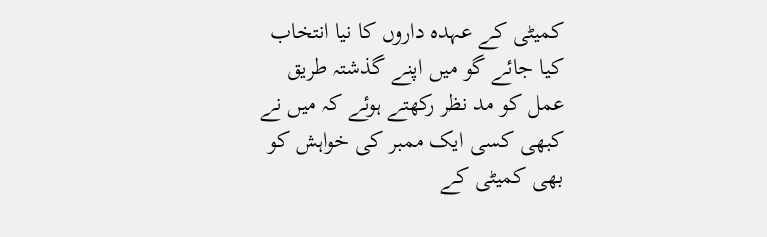کمیٹی کے عہدہ داروں کا نیا انتخاب کیا جائے گو میں اپنے گذشتہ طریق عمل کو مد نظر رکھتے ہوئے کہ میں نے کبھی کسی ایک ممبر کی خواہش کو بھی کمیٹی کے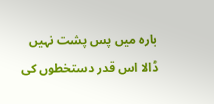بارہ میں پس پشت نہیں ڈالا اس قدر دستخطوں کی